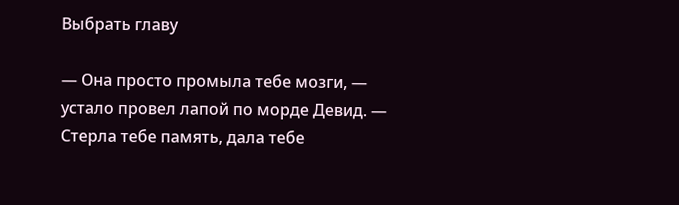Выбрать главу

— Она просто промыла тебе мозги, — устало провел лапой по морде Девид. — Стерла тебе память, дала тебе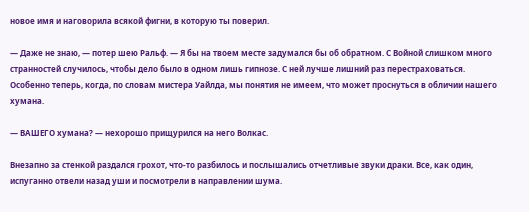новое имя и наговорила всякой фигни, в которую ты поверил.

— Даже не знаю, — потер шею Ральф. — Я бы на твоем месте задумался бы об обратном. С Войной слишком много странностей случилось, чтобы дело было в одном лишь гипнозе. С ней лучше лишний раз перестраховаться. Особенно теперь, когда, по словам мистера Уайлда, мы понятия не имеем, что может проснуться в обличии нашего хумана.

— ВАШЕГО хумана? — нехорошо прищурился на него Волкас.

Внезапно за стенкой раздался грохот, что-то разбилось и послышались отчетливые звуки драки. Все, как один, испуганно отвели назад уши и посмотрели в направлении шума.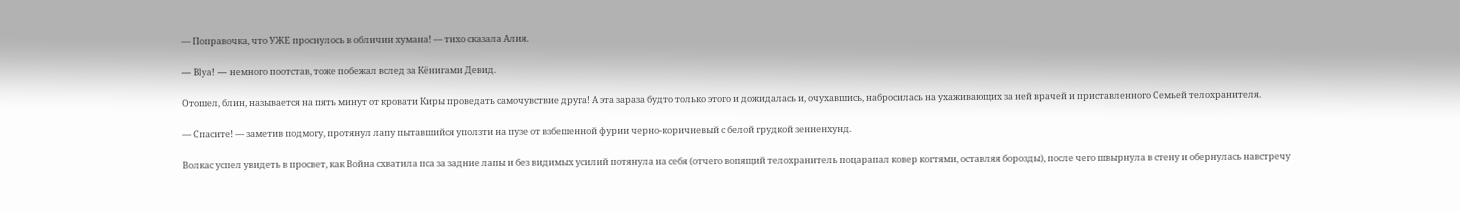— Поправочка, что УЖЕ проснулось в обличии хумана! — тихо сказала Алия.

— Blya! — немного поотстав, тоже побежал вслед за Кёнигами Девид.

Отошел, блин, называется на пять минут от кровати Киры проведать самочувствие друга! А эта зараза будто только этого и дожидалась и, очухавшись, набросилась на ухаживающих за ней врачей и приставленного Семьей телохранителя.

— Спасите! — заметив подмогу, протянул лапу пытавшийся уползти на пузе от взбешенной фурии черно-коричневый с белой грудкой зенненхунд.

Волкас успел увидеть в просвет, как Война схватила пса за задние лапы и без видимых усилий потянула на себя (отчего вопящий телохранитель поцарапал ковер когтями, оставляя борозды), после чего швырнула в стену и обернулась навстречу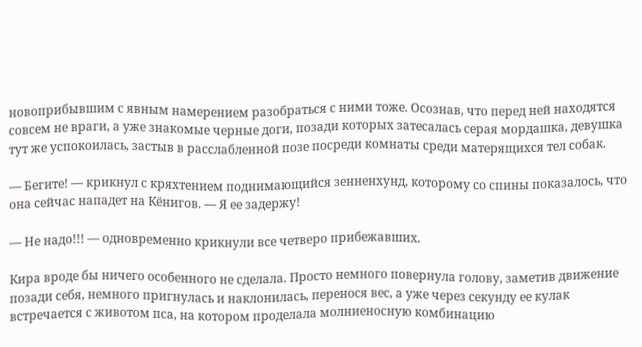новоприбывшим с явным намерением разобраться с ними тоже. Осознав, что перед ней находятся совсем не враги, а уже знакомые черные доги, позади которых затесалась серая мордашка, девушка тут же успокоилась, застыв в расслабленной позе посреди комнаты среди матерящихся тел собак.

— Бегите! — крикнул с кряхтением поднимающийся зенненхунд, которому со спины показалось, что она сейчас нападет на Кёнигов. — Я ее задержу!

— Не надо!!! — одновременно крикнули все четверо прибежавших.

Кира вроде бы ничего особенного не сделала. Просто немного повернула голову, заметив движение позади себя, немного пригнулась и наклонилась, перенося вес, а уже через секунду ее кулак встречается с животом пса, на котором проделала молниеносную комбинацию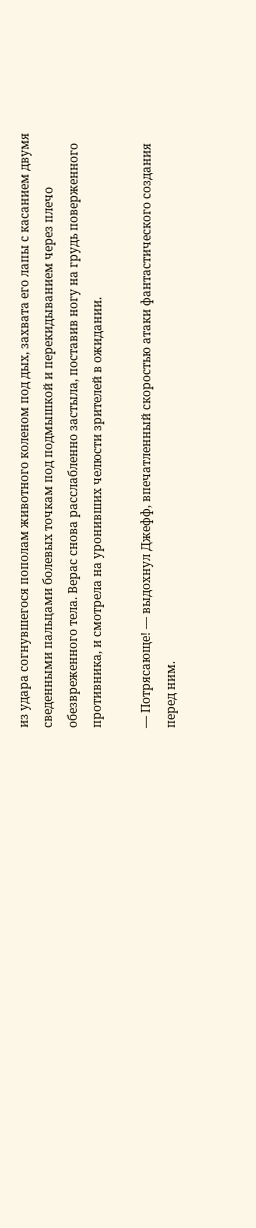из удара согнувшегося пополам животного коленом под дых, захвата его лапы с касанием двумя сведенными пальцами болевых точкам под подмышкой и перекидыванием через плечо обезвреженного тела. Верас снова расслабленно застыла, поставив ногу на грудь поверженного противника, и смотрела на уронивших челюсти зрителей в ожидании.

— Потрясающе! — выдохнул Джефф, впечатленный скоростью атаки фантастического создания перед ним.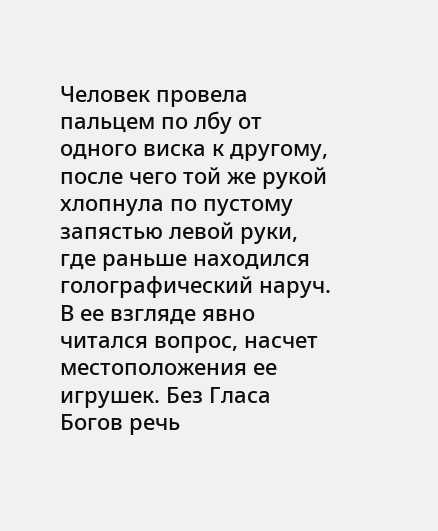Человек провела пальцем по лбу от одного виска к другому, после чего той же рукой хлопнула по пустому запястью левой руки, где раньше находился голографический наруч. В ее взгляде явно читался вопрос, насчет местоположения ее игрушек. Без Гласа Богов речь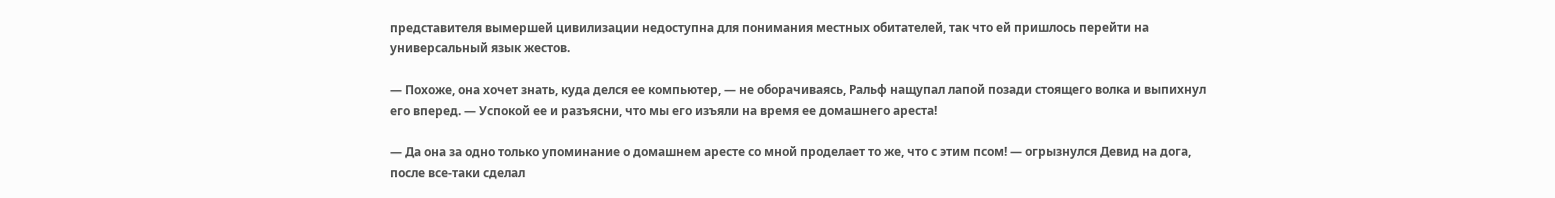представителя вымершей цивилизации недоступна для понимания местных обитателей, так что ей пришлось перейти на универсальный язык жестов.

— Похоже, она хочет знать, куда делся ее компьютер, — не оборачиваясь, Ральф нащупал лапой позади стоящего волка и выпихнул его вперед. — Успокой ее и разъясни, что мы его изъяли на время ее домашнего ареста!

— Да она за одно только упоминание о домашнем аресте со мной проделает то же, что с этим псом! — огрызнулся Девид на дога, после все-таки сделал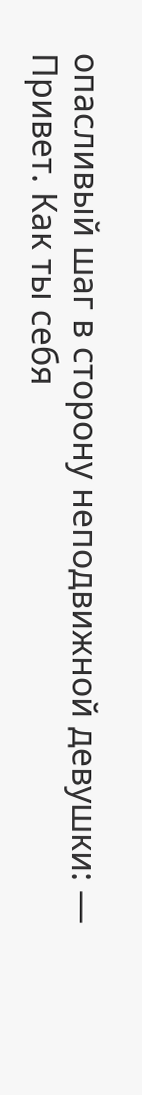опасливый шаг в сторону неподвижной девушки: — Привет. Как ты себя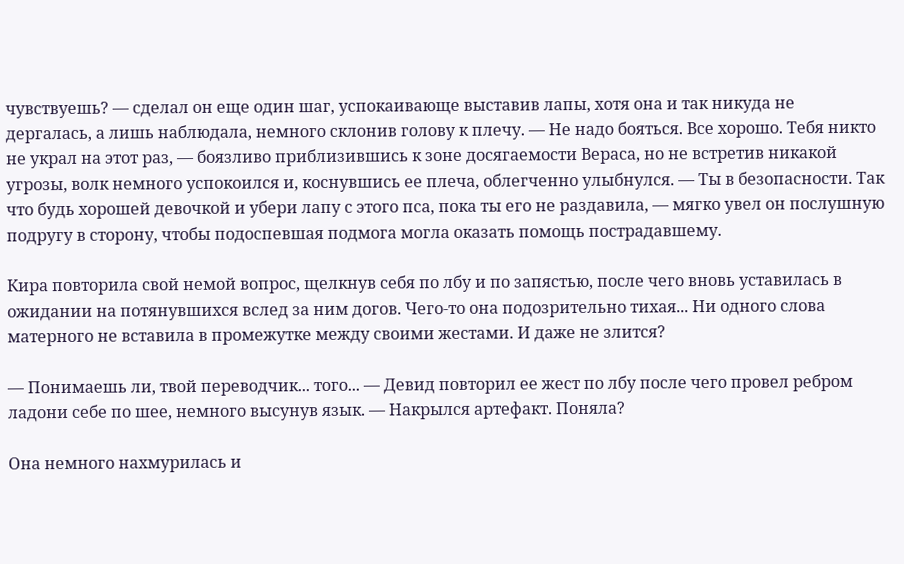чувствуешь? — сделал он еще один шаг, успокаивающе выставив лапы, хотя она и так никуда не дергалась, а лишь наблюдала, немного склонив голову к плечу. — Не надо бояться. Все хорошо. Тебя никто не украл на этот раз, — боязливо приблизившись к зоне досягаемости Вераса, но не встретив никакой угрозы, волк немного успокоился и, коснувшись ее плеча, облегченно улыбнулся. — Ты в безопасности. Так что будь хорошей девочкой и убери лапу с этого пса, пока ты его не раздавила, — мягко увел он послушную подругу в сторону, чтобы подоспевшая подмога могла оказать помощь пострадавшему.

Кира повторила свой немой вопрос, щелкнув себя по лбу и по запястью, после чего вновь уставилась в ожидании на потянувшихся вслед за ним догов. Чего-то она подозрительно тихая... Ни одного слова матерного не вставила в промежутке между своими жестами. И даже не злится?

— Понимаешь ли, твой переводчик... того... — Девид повторил ее жест по лбу после чего провел ребром ладони себе по шее, немного высунув язык. — Накрылся артефакт. Поняла?

Она немного нахмурилась и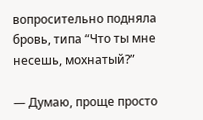вопросительно подняла бровь, типа “Что ты мне несешь, мохнатый?”

— Думаю, проще просто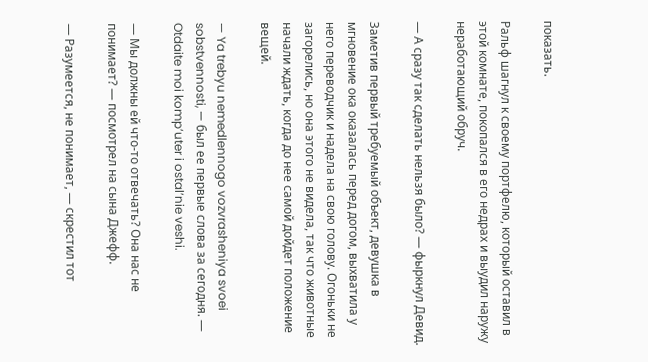показать.

Ральф шагнул к своему портфелю, который оставил в этой комнате, покопался в его недрах и выудил наружу неработающий обруч.

— А сразу так сделать нельзя было? — фыркнул Девид.

Заметив первый требуемый объект, девушка в мгновение ока оказалась перед догом, выхватила у него переводчик и надела на свою голову. Огоньки не загорелись, но она этого не видела, так что животные начали ждать, когда до нее самой дойдет положение вещей.

— Ya trebyu nemedlennogo vozvrasheniya svoei sobstvennosti, — был ее первые слова за сегодня. — Otdaite moi komp’uter i ostal’nie veshi.

— Мы должны ей что-то отвечать? Она нас не понимает? — посмотрел на сына Джефф.

— Разумеется, не понимает, — скрестил тот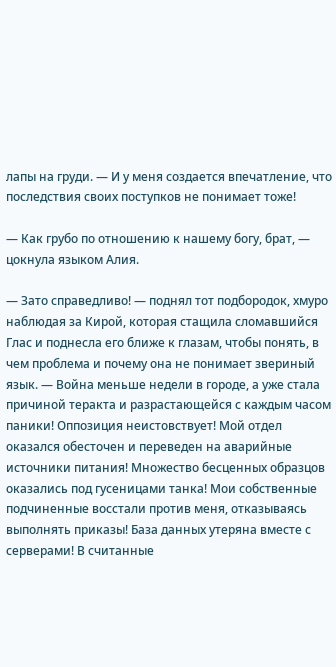лапы на груди. — И у меня создается впечатление, что последствия своих поступков не понимает тоже!

— Как грубо по отношению к нашему богу, брат, — цокнула языком Алия.

— Зато справедливо! — поднял тот подбородок, хмуро наблюдая за Кирой, которая стащила сломавшийся Глас и поднесла его ближе к глазам, чтобы понять, в чем проблема и почему она не понимает звериный язык. — Война меньше недели в городе, а уже стала причиной теракта и разрастающейся с каждым часом паники! Оппозиция неистовствует! Мой отдел оказался обесточен и переведен на аварийные источники питания! Множество бесценных образцов оказались под гусеницами танка! Мои собственные подчиненные восстали против меня, отказываясь выполнять приказы! База данных утеряна вместе с серверами! В считанные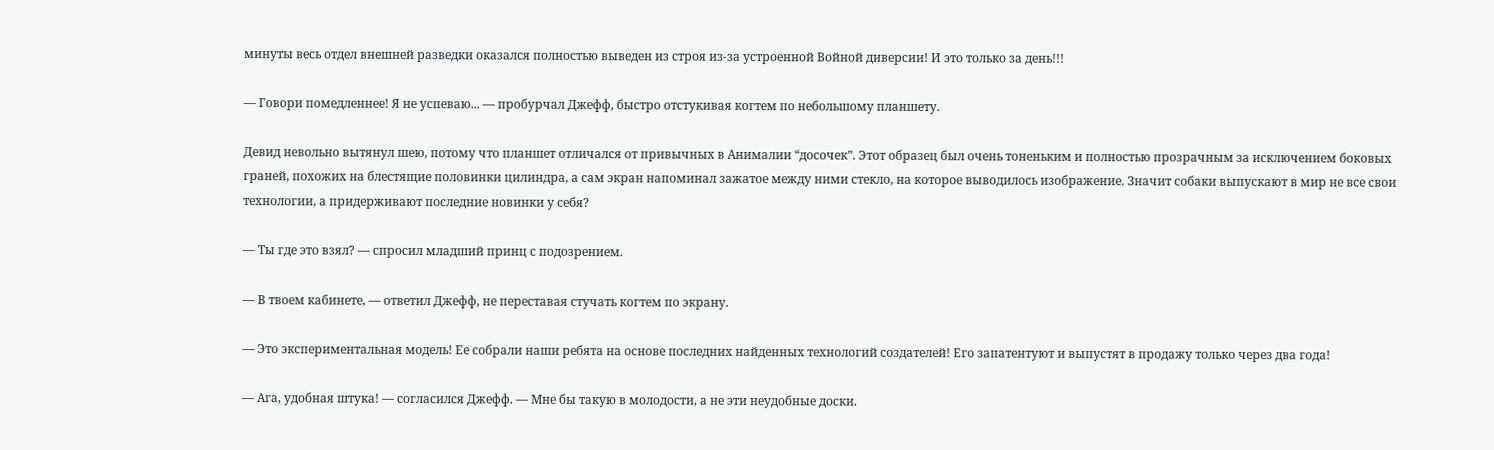минуты весь отдел внешней разведки оказался полностью выведен из строя из-за устроенной Войной диверсии! И это только за день!!!

— Говори помедленнее! Я не успеваю... — пробурчал Джефф, быстро отстукивая когтем по небольшому планшету.

Девид невольно вытянул шею, потому что планшет отличался от привычных в Анималии “досочек”. Этот образец был очень тоненьким и полностью прозрачным за исключением боковых граней, похожих на блестящие половинки цилиндра, а сам экран напоминал зажатое между ними стекло, на которое выводилось изображение. Значит собаки выпускают в мир не все свои технологии, а придерживают последние новинки у себя?

— Ты где это взял? — спросил младший принц с подозрением.

— В твоем кабинете, — ответил Джефф, не переставая стучать когтем по экрану.

— Это экспериментальная модель! Ее собрали наши ребята на основе последних найденных технологий создателей! Его запатентуют и выпустят в продажу только через два года!

— Ага, удобная штука! — согласился Джефф. — Мне бы такую в молодости, а не эти неудобные доски.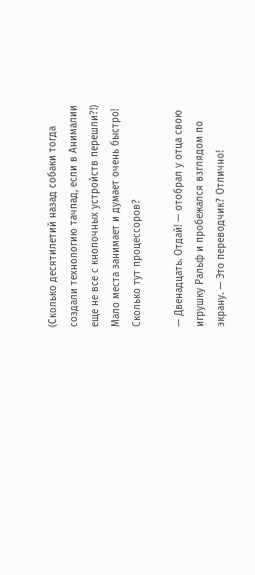(Сколько десятилетий назад собаки тогда создали технологию тачпад, если в Анималии еще не все с кнопочных устройств перешли?!) Мало места занимает и думает очень быстро! Сколько тут процессоров?

— Двенадцать. Отдай! — отобрал у отца свою игрушку Ральф и пробежался взглядом по экрану. — Это переводчик? Отлично!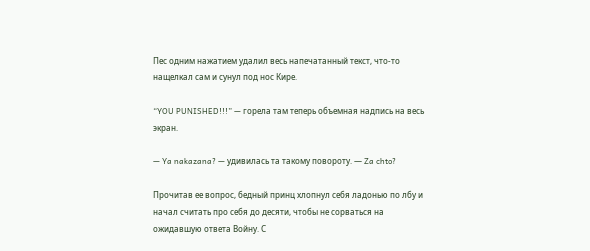Пес одним нажатием удалил весь напечатанный текст, что-то нащелкал сам и сунул под нос Кире.

“YOU PUNISHED!!!” — горела там теперь объемная надпись на весь экран.

— Ya nakazana? — удивилась та такому повороту. — Za chto?

Прочитав ее вопрос, бедный принц хлопнул себя ладонью по лбу и начал считать про себя до десяти, чтобы не сорваться на ожидавшую ответа Войну. С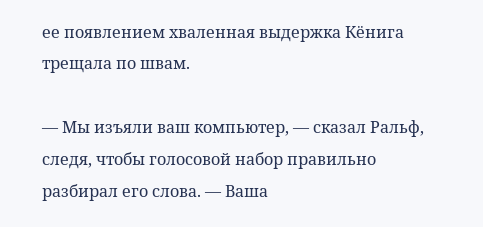ее появлением хваленная выдержка Кёнига трещала по швам.

— Мы изъяли ваш компьютер, — сказал Ральф, следя, чтобы голосовой набор правильно разбирал его слова. — Ваша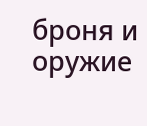броня и оружие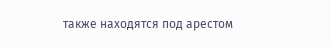также находятся под арестом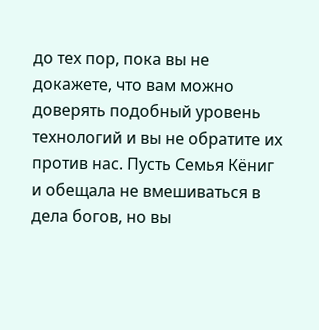до тех пор, пока вы не докажете, что вам можно доверять подобный уровень технологий и вы не обратите их против нас. Пусть Семья Кёниг и обещала не вмешиваться в дела богов, но вы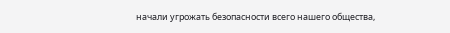начали угрожать безопасности всего нашего общества,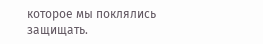которое мы поклялись защищать.